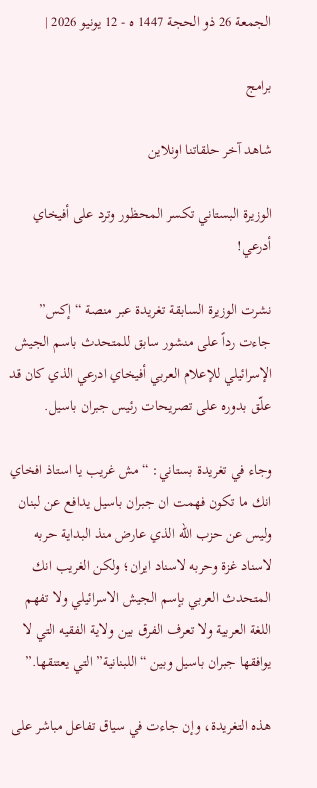الجمعة 26 ذو الحجة 1447 ه - 12 يونيو 2026 |

برامج

شاهد آخر حلقاتنا اونلاين

الوزيرة البستاني تكسر المحظور وترد على أفيخاي أدرعي!

نشرت الوزيرة السابقة تغريدة عبر منصة “إكس” جاءت رداً على منشور سابق للمتحدث باسم الجيش الإسرائيلي للإعلام العربي أفيخاي ادرعي الذي كان قد علّق بدوره على تصريحات رئيس جبران باسيل.

وجاء في تغريدة بستاني: “مش غريب يا استاذ افخاي انك ما تكون فهمت ان جبران باسيل يدافع عن لبنان وليس عن حزب الله الذي عارض منذ البداية حربه لاسناد غزة وحربه لاسناد ايران؛ ولكن الغريب انك المتحدث العربي بإسم الجيش الاسرائيلي ولا تفهم اللغة العربية ولا تعرف الفرق بين ولاية الفقيه التي لا يوافقها جبران باسيل وبين “اللبنانية” التي يعتنقها.”

هذه التغريدة، وإن جاءت في سياق تفاعل مباشر على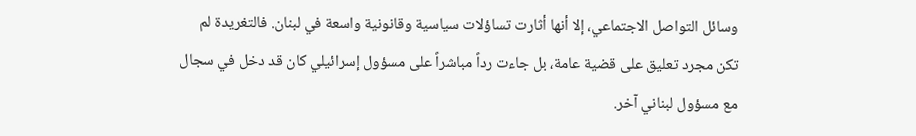وسائل التواصل الاجتماعي، إلا أنها أثارت تساؤلات سياسية وقانونية واسعة في لبنان. فالتغريدة لم تكن مجرد تعليق على قضية عامة، بل جاءت رداً مباشراً على مسؤول إسرائيلي كان قد دخل في سجال مع مسؤول لبناني آخر.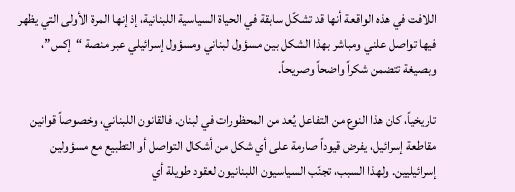اللافت في هذه الواقعة أنها قد تشكّل سابقة في الحياة السياسية اللبنانية، إذ إنها المرة الأولى التي يظهر فيها تواصل علني ومباشر بهذا الشكل بين مسؤول لبناني ومسؤول إسرائيلي عبر منصة “إكس”، وبصيغة تتضمن شكراً واضحاً وصريحاً.

تاريخياً، كان هذا النوع من التفاعل يُعد من المحظورات في لبنان. فالقانون اللبناني، وخصوصاً قوانين مقاطعة إسرائيل، يفرض قيوداً صارمة على أي شكل من أشكال التواصل أو التطبيع مع مسؤولين إسرائيليين. ولهذا السبب، تجنّب السياسيون اللبنانيون لعقود طويلة أي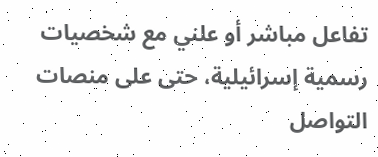تفاعل مباشر أو علني مع شخصيات رسمية إسرائيلية، حتى على منصات التواصل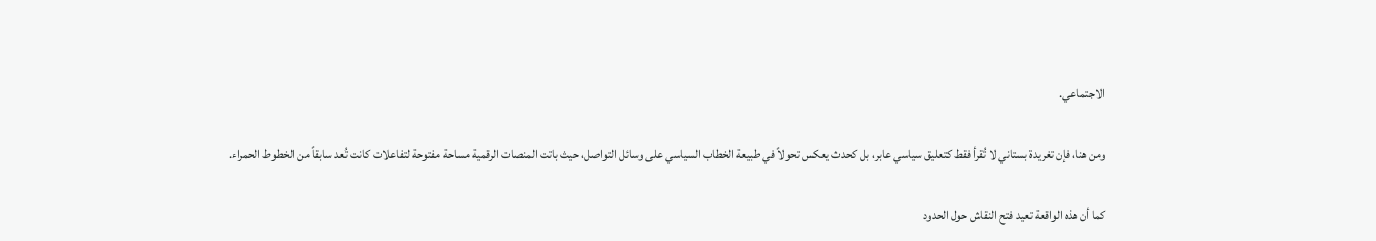الاجتماعي.

ومن هنا، فإن تغريدة بستاني لا تُقرأ فقط كتعليق سياسي عابر، بل كحدث يعكس تحولاً في طبيعة الخطاب السياسي على وسائل التواصل، حيث باتت المنصات الرقمية مساحة مفتوحة لتفاعلات كانت تُعد سابقاً من الخطوط الحمراء.

كما أن هذه الواقعة تعيد فتح النقاش حول الحدود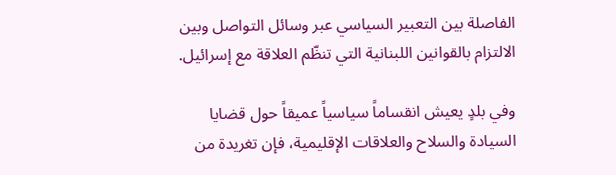الفاصلة بين التعبير السياسي عبر وسائل التواصل وبين الالتزام بالقوانين اللبنانية التي تنظّم العلاقة مع إسرائيل.

وفي بلدٍ يعيش انقساماً سياسياً عميقاً حول قضايا السيادة والسلاح والعلاقات الإقليمية، فإن تغريدة من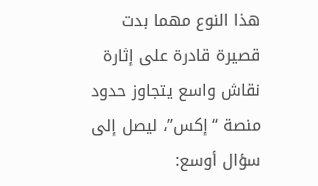هذا النوع مهما بدت قصيرة قادرة على إثارة نقاش واسع يتجاوز حدود منصة “إكس”، ليصل إلى سؤال أوسع: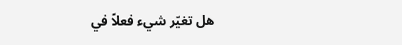هل تغيّر شيء فعلاً في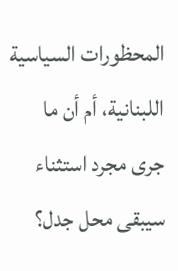المحظورات السياسية اللبنانية، أم أن ما جرى مجرد استثناء سيبقى محل جدل؟